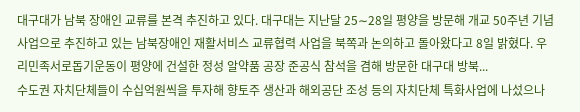대구대가 남북 장애인 교류를 본격 추진하고 있다. 대구대는 지난달 25∼28일 평양을 방문해 개교 50주년 기념사업으로 추진하고 있는 남북장애인 재활서비스 교류협력 사업을 북쪽과 논의하고 돌아왔다고 8일 밝혔다. 우리민족서로돕기운동이 평양에 건설한 정성 알약품 공장 준공식 참석을 겸해 방문한 대구대 방북...
수도권 자치단체들이 수십억원씩을 투자해 향토주 생산과 해외공단 조성 등의 자치단체 특화사업에 나섰으나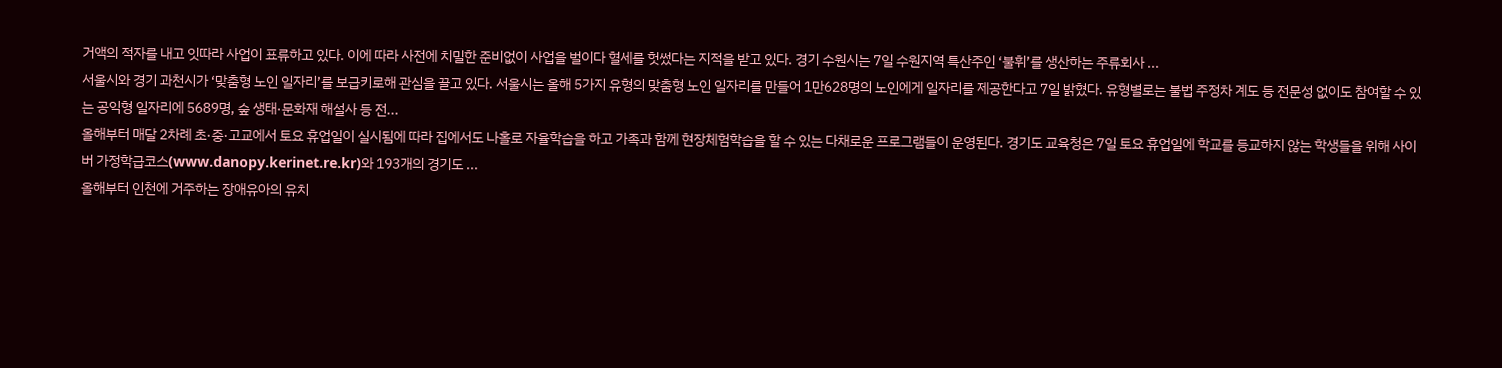거액의 적자를 내고 잇따라 사업이 표류하고 있다. 이에 따라 사전에 치밀한 준비없이 사업을 벌이다 혈세를 헛썼다는 지적을 받고 있다. 경기 수원시는 7일 수원지역 특산주인 ‘불휘’를 생산하는 주류회사 ...
서울시와 경기 과천시가 ‘맞춤형 노인 일자리’를 보급키로해 관심을 끌고 있다. 서울시는 올해 5가지 유형의 맞춤형 노인 일자리를 만들어 1만628명의 노인에게 일자리를 제공한다고 7일 밝혔다. 유형별로는 불법 주정차 계도 등 전문성 없이도 참여할 수 있는 공익형 일자리에 5689명, 숲 생태·문화재 해설사 등 전...
올해부터 매달 2차례 초·중·고교에서 토요 휴업일이 실시됨에 따라 집에서도 나홀로 자율학습을 하고 가족과 함께 현장체험학습을 할 수 있는 다채로운 프로그램들이 운영된다. 경기도 교육청은 7일 토요 휴업일에 학교를 등교하지 않는 학생들을 위해 사이버 가정학급코스(www.danopy.kerinet.re.kr)와 193개의 경기도 ...
올해부터 인천에 거주하는 장애유아의 유치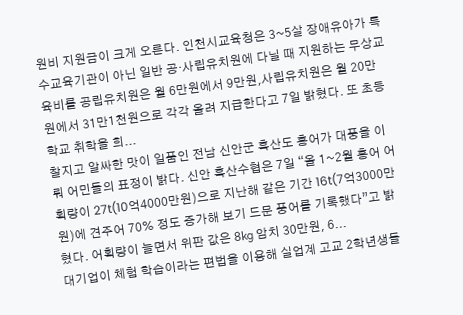원비 지원금이 크게 오른다. 인천시교육청은 3~5살 장애유아가 특수교육기관이 아닌 일반 공·사립유치원에 다닐 때 지원하는 무상교육비를 공립유치원은 월 6만원에서 9만원,사립유치원은 월 20만원에서 31만1천원으로 각각 올려 지급한다고 7일 밝혔다. 또 초등학교 취학을 희...
찰지고 알싸한 맛이 일품인 전남 신안군 흑산도 홍어가 대풍을 이뤄 어민들의 표정이 밝다. 신안 흑산수협은 7일 “올 1~2월 홍어 어획량이 27t(10억4000만원)으로 지난해 같은 기간 16t(7억3000만원)에 견주어 70% 정도 증가해 보기 드문 풍어를 기록했다”고 밝혔다. 어획량이 늘면서 위판 값은 8㎏ 암치 30만원, 6...
대기업이 체험 학습이라는 편법을 이용해 실업계 고교 2학년생들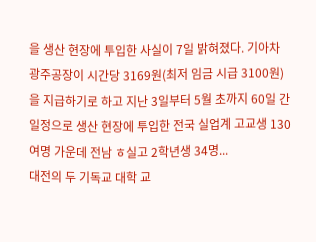을 생산 현장에 투입한 사실이 7일 밝혀졌다. 기아차 광주공장이 시간당 3169원(최저 임금 시급 3100원)을 지급하기로 하고 지난 3일부터 5월 초까지 60일 간 일정으로 생산 현장에 투입한 전국 실업계 고교생 130여명 가운데 전남 ㅎ실고 2학년생 34명...
대전의 두 기독교 대학 교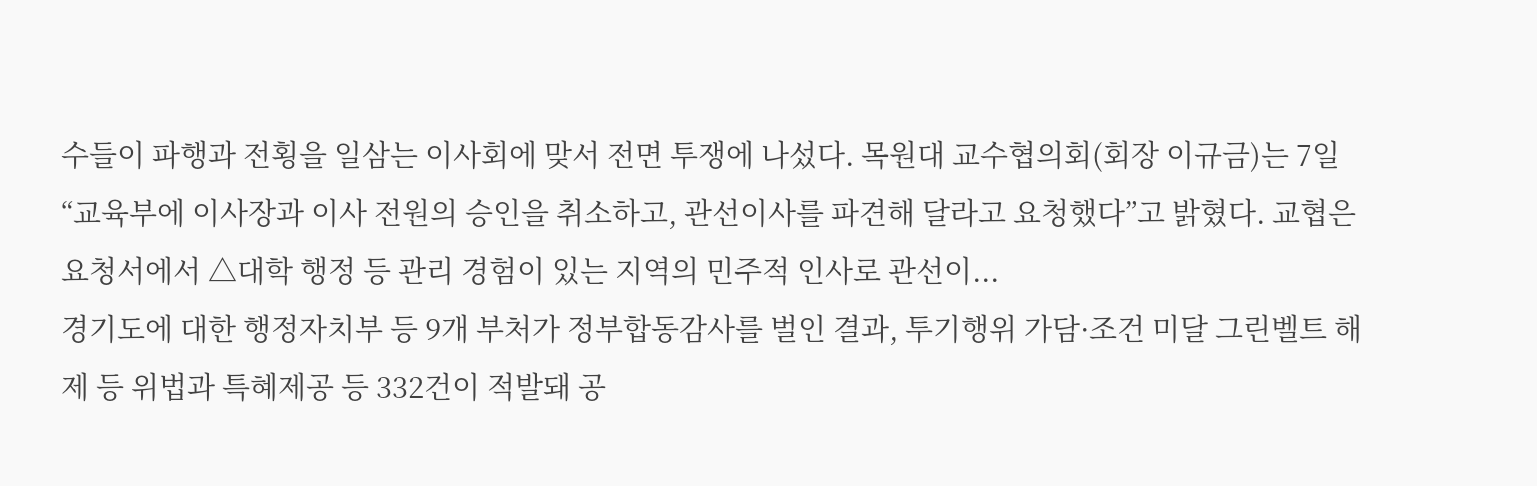수들이 파행과 전횡을 일삼는 이사회에 맞서 전면 투쟁에 나섰다. 목원대 교수협의회(회장 이규금)는 7일 “교육부에 이사장과 이사 전원의 승인을 취소하고, 관선이사를 파견해 달라고 요청했다”고 밝혔다. 교협은 요청서에서 △대학 행정 등 관리 경험이 있는 지역의 민주적 인사로 관선이...
경기도에 대한 행정자치부 등 9개 부처가 정부합동감사를 벌인 결과, 투기행위 가담·조건 미달 그린벨트 해제 등 위법과 특혜제공 등 332건이 적발돼 공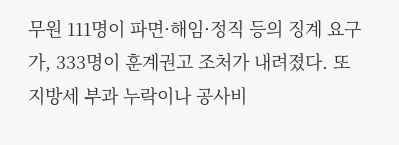무원 111명이 파면·해임·정직 등의 징계 요구가, 333명이 훈계권고 조처가 내려졌다. 또 지방세 부과 누락이나 공사비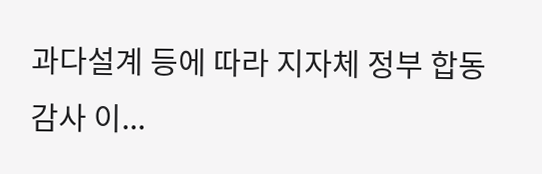과다설계 등에 따라 지자체 정부 합동감사 이...